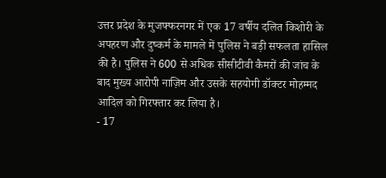उत्तर प्रदेश के मुजफ्फरनगर में एक 17 वर्षीय दलित किशोरी के अपहरण और दुष्कर्म के मामले में पुलिस ने बड़ी सफलता हासिल की है। पुलिस ने 600 से अधिक सीसीटीवी कैमरों की जांच के बाद मुख्य आरोपी नाज़िम और उसके सहयोगी डॉक्टर मोहम्मद आदिल को गिरफ्तार कर लिया है।
- 17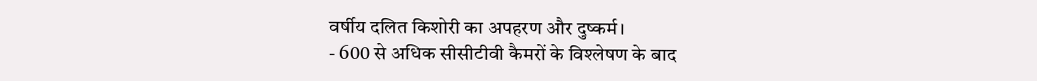वर्षीय दलित किशोरी का अपहरण और दुष्कर्म।
- 600 से अधिक सीसीटीवी कैमरों के विश्लेषण के बाद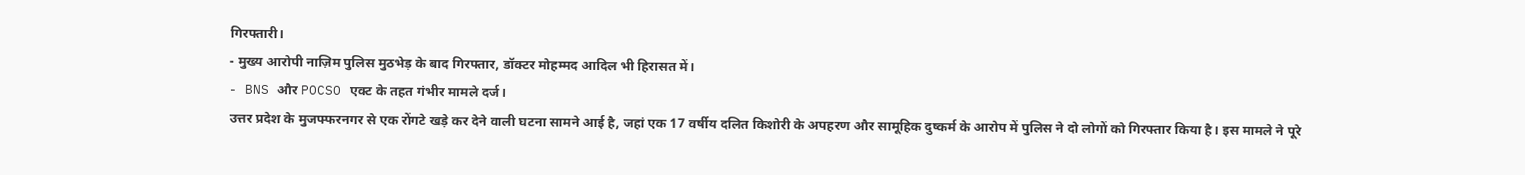गिरफ्तारी।
- मुख्य आरोपी नाज़िम पुलिस मुठभेड़ के बाद गिरफ्तार, डॉक्टर मोहम्मद आदिल भी हिरासत में।
- BNS और POCSO एक्ट के तहत गंभीर मामले दर्ज।
उत्तर प्रदेश के मुजफ्फरनगर से एक रोंगटे खड़े कर देने वाली घटना सामने आई है, जहां एक 17 वर्षीय दलित किशोरी के अपहरण और सामूहिक दुष्कर्म के आरोप में पुलिस ने दो लोगों को गिरफ्तार किया है। इस मामले ने पूरे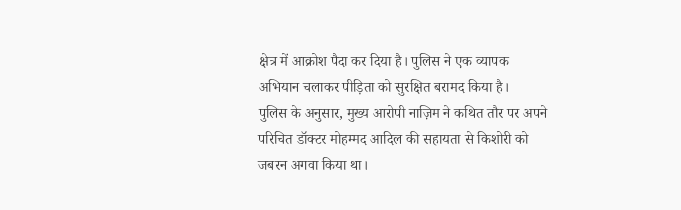क्षेत्र में आक्रोश पैदा कर दिया है। पुलिस ने एक व्यापक अभियान चलाकर पीड़िता को सुरक्षित बरामद किया है।
पुलिस के अनुसार, मुख्य आरोपी नाज़िम ने कथित तौर पर अपने परिचित डॉक्टर मोहम्मद आदिल की सहायता से किशोरी को जबरन अगवा किया था।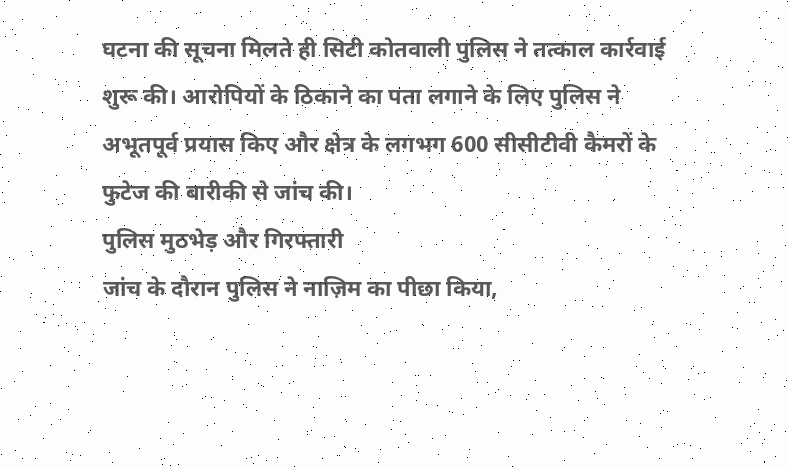घटना की सूचना मिलते ही सिटी कोतवाली पुलिस ने तत्काल कार्रवाई शुरू की। आरोपियों के ठिकाने का पता लगाने के लिए पुलिस ने अभूतपूर्व प्रयास किए और क्षेत्र के लगभग 600 सीसीटीवी कैमरों के फुटेज की बारीकी से जांच की।
पुलिस मुठभेड़ और गिरफ्तारी
जांच के दौरान पुलिस ने नाज़िम का पीछा किया,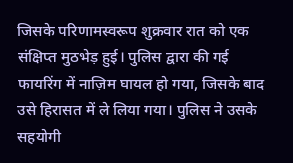जिसके परिणामस्वरूप शुक्रवार रात को एक संक्षिप्त मुठभेड़ हुई। पुलिस द्वारा की गई फायरिंग में नाज़िम घायल हो गया, जिसके बाद उसे हिरासत में ले लिया गया। पुलिस ने उसके सहयोगी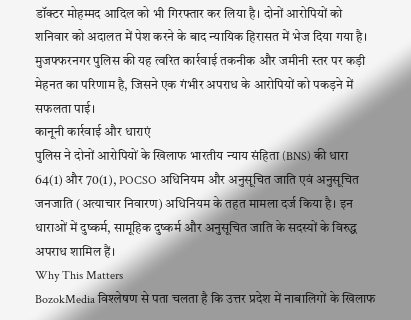डॉक्टर मोहम्मद आदिल को भी गिरफ्तार कर लिया है। दोनों आरोपियों को शनिवार को अदालत में पेश करने के बाद न्यायिक हिरासत में भेज दिया गया है।
मुजफ्फरनगर पुलिस की यह त्वरित कार्रवाई तकनीक और जमीनी स्तर पर कड़ी मेहनत का परिणाम है, जिसने एक गंभीर अपराध के आरोपियों को पकड़ने में सफलता पाई।
कानूनी कार्रवाई और धाराएं
पुलिस ने दोनों आरोपियों के खिलाफ भारतीय न्याय संहिता (BNS) की धारा 64(1) और 70(1), POCSO अधिनियम और अनुसूचित जाति एवं अनुसूचित जनजाति (अत्याचार निवारण) अधिनियम के तहत मामला दर्ज किया है। इन धाराओं में दुष्कर्म, सामूहिक दुष्कर्म और अनुसूचित जाति के सदस्यों के विरुद्ध अपराध शामिल हैं।
Why This Matters
BozokMedia विश्लेषण से पता चलता है कि उत्तर प्रदेश में नाबालिगों के खिलाफ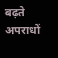बढ़ते अपराधों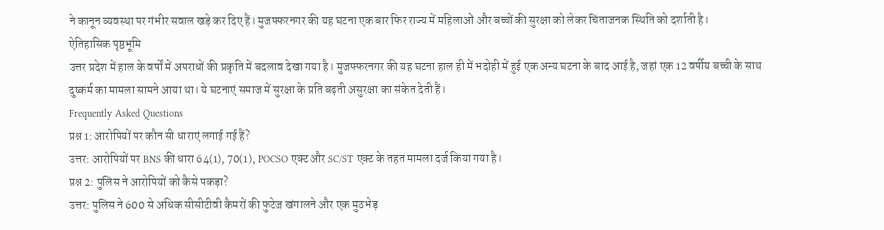ने कानून व्यवस्था पर गंभीर सवाल खड़े कर दिए हैं। मुजफ्फरनगर की यह घटना एक बार फिर राज्य में महिलाओं और बच्चों की सुरक्षा को लेकर चिंताजनक स्थिति को दर्शाती है।
ऐतिहासिक पृष्ठभूमि
उत्तर प्रदेश में हाल के वर्षों में अपराधों की प्रकृति में बदलाव देखा गया है। मुजफ्फरनगर की यह घटना हाल ही में भदोही में हुई एक अन्य घटना के बाद आई है, जहां एक 12 वर्षीय बच्ची के साथ दुष्कर्म का मामला सामने आया था। ये घटनाएं समाज में सुरक्षा के प्रति बढ़ती असुरक्षा का संकेत देती हैं।
Frequently Asked Questions
प्रश्न 1: आरोपियों पर कौन सी धाराएं लगाई गई हैं?
उत्तर: आरोपियों पर BNS की धारा 64(1), 70(1), POCSO एक्ट और SC/ST एक्ट के तहत मामला दर्ज किया गया है।
प्रश्न 2: पुलिस ने आरोपियों को कैसे पकड़ा?
उत्तर: पुलिस ने 600 से अधिक सीसीटीवी कैमरों की फुटेज खंगालने और एक मुठभेड़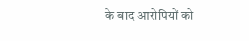के बाद आरोपियों को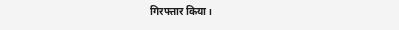गिरफ्तार किया।